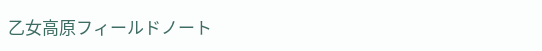乙女高原フィールドノート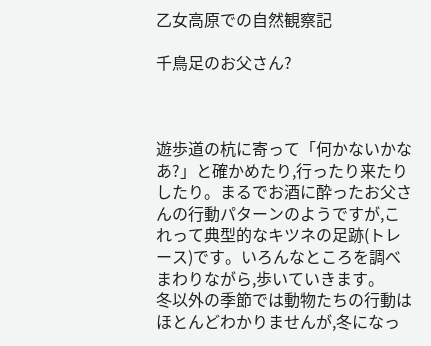乙女高原での自然観察記

千鳥足のお父さん?



遊歩道の杭に寄って「何かないかなあ?」と確かめたり,行ったり来たりしたり。まるでお酒に酔ったお父さんの行動パターンのようですが,これって典型的なキツネの足跡(トレース)です。いろんなところを調べまわりながら,歩いていきます。
冬以外の季節では動物たちの行動はほとんどわかりませんが,冬になっ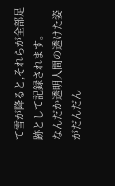て雪が降ると,それらが全部足跡として記録されます。
なんだか透明人間の透けた姿がだんだん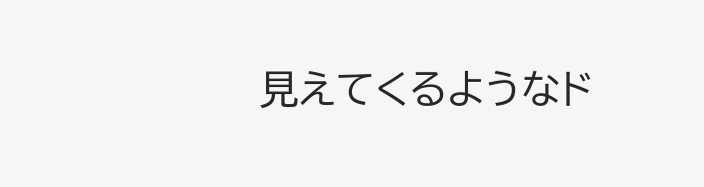見えてくるようなド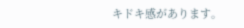キドキ感があります。